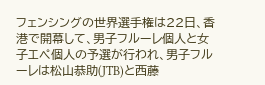フェンシングの世界選手権は22日、香港で開幕して、男子フルーレ個人と女子エペ個人の予選が行われ、男子フルーレは松山恭助(JTB)と西藤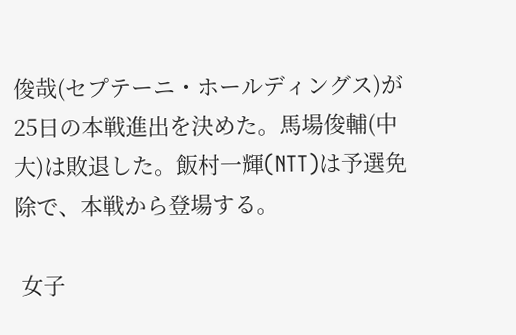俊哉(セプテーニ・ホールディングス)が25日の本戦進出を決めた。馬場俊輔(中大)は敗退した。飯村一輝(NTT)は予選免除で、本戦から登場する。

 女子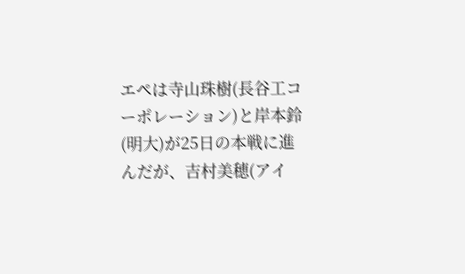エペは寺山珠樹(長谷工コーポレーション)と岸本鈴(明大)が25日の本戦に進んだが、吉村美穂(アイ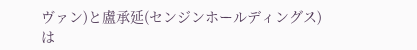ヴァン)と盧承延(センジンホールディングス)は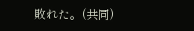敗れた。(共同)